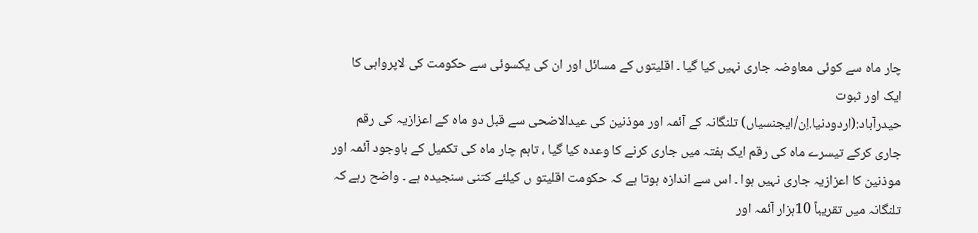چار ماہ سے کوئی معاوضہ جاری نہیں کیا گیا ۔ اقلیتوں کے مسائل اور ان کی یکسوئی سے حکومت کی لاپرواہی کا ایک اور ثبوت
حیدرآباد:(اردودنیا.اِن/ایجنسیاں) تلنگانہ کے آئمہ اور موذنین کی عیدالاضحی سے قبل دو ماہ کے اعزازیہ کی رقم جاری کرکے تیسرے ماہ کی رقم ایک ہفتہ میں جاری کرنے کا وعدہ کیا گیا ، تاہم چار ماہ کی تکمیل کے باوجود آئمہ اور موذنین کا اعزازیہ جاری نہیں ہوا ۔ اس سے اندازہ ہوتا ہے کہ حکومت اقلیتو ں کیلئے کتنی سنجیدہ ہے ۔ واضح رہے کہ تلنگانہ میں تقریباً 10ہزار آئمہ اور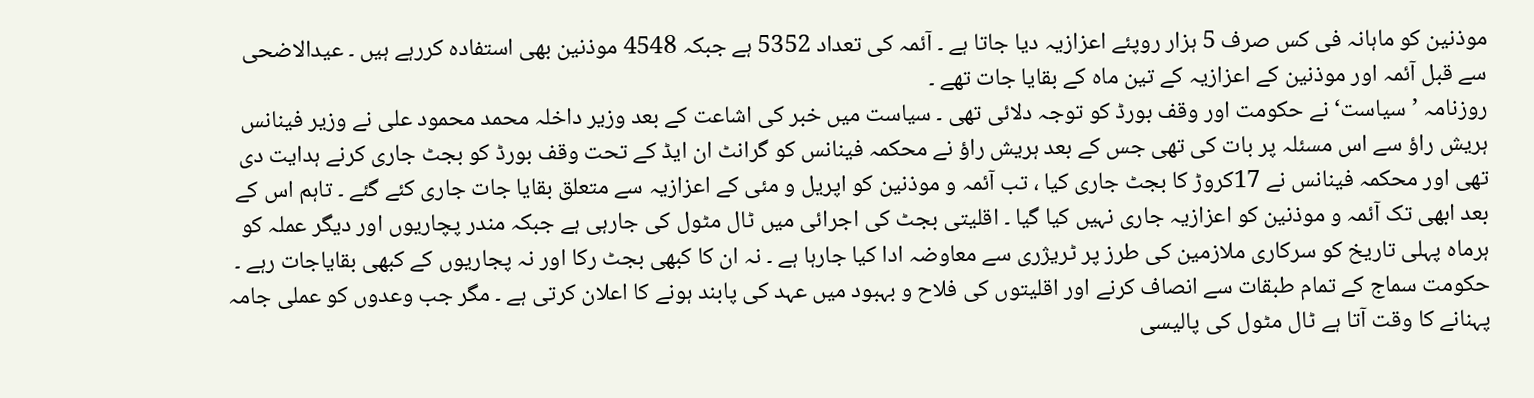موذنین کو ماہانہ فی کس صرف 5 ہزار روپئے اعزازیہ دیا جاتا ہے ۔ آئمہ کی تعداد 5352 ہے جبکہ 4548 موذنین بھی استفادہ کررہے ہیں ۔ عیدالاضحی سے قبل آئمہ اور موذنین کے اعزازیہ کے تین ماہ کے بقایا جات تھے ۔
روزنامہ ’سیاست‘ نے حکومت اور وقف بورڈ کو توجہ دلائی تھی ۔ سیاست میں خبر کی اشاعت کے بعد وزیر داخلہ محمد محمود علی نے وزیر فینانس ہریش راؤ سے اس مسئلہ پر بات کی تھی جس کے بعد ہریش راؤ نے محکمہ فینانس کو گرانٹ ان ایڈ کے تحت وقف بورڈ کو بجٹ جاری کرنے ہدایت دی تھی اور محکمہ فینانس نے 17کروڑ کا بجٹ جاری کیا ، تب آئمہ و موذنین کو اپریل و مئی کے اعزازیہ سے متعلق بقایا جات جاری کئے گئے ۔ تاہم اس کے بعد ابھی تک آئمہ و موذنین کو اعزازیہ جاری نہیں کیا گیا ۔ اقلیتی بجٹ کی اجرائی میں ٹال مٹول کی جارہی ہے جبکہ مندر پچاریوں اور دیگر عملہ کو ہرماہ پہلی تاریخ کو سرکاری ملازمین کی طرز پر ٹریژری سے معاوضہ ادا کیا جارہا ہے ۔ نہ ان کا کبھی بجٹ رکا اور نہ پجاریوں کے کبھی بقایاجات رہے ۔
حکومت سماج کے تمام طبقات سے انصاف کرنے اور اقلیتوں کی فلاح و بہبود میں عہد کی پابند ہونے کا اعلان کرتی ہے ۔ مگر جب وعدوں کو عملی جامہ پہنانے کا وقت آتا ہے ٹال مٹول کی پالیسی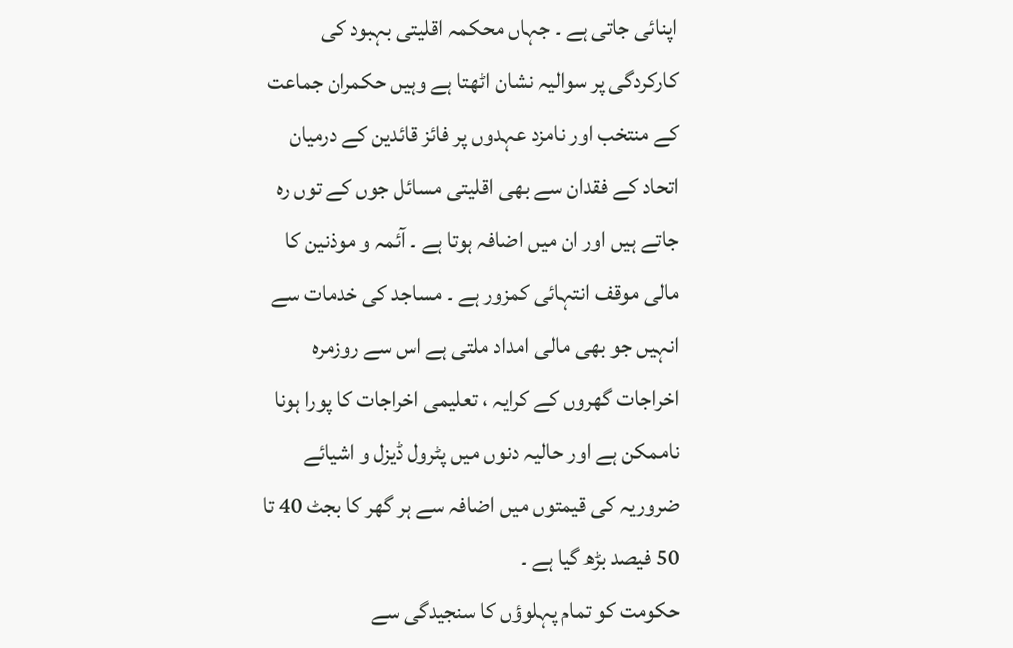اپنائی جاتی ہے ۔ جہاں محکمہ اقلیتی بہبود کی کارکردگی پر سوالیہ نشان اٹھتا ہے وہیں حکمران جماعت کے منتخب اور نامزد عہدوں پر فائز قائدین کے درمیان اتحاد کے فقدان سے بھی اقلیتی مسائل جوں کے توں رہ جاتے ہیں اور ان میں اضافہ ہوتا ہے ۔ آئمہ و موذنین کا مالی موقف انتہائی کمزور ہے ۔ مساجد کی خدمات سے انہیں جو بھی مالی امداد ملتی ہے اس سے روزمرہ اخراجات گھروں کے کرایہ ، تعلیمی اخراجات کا پورا ہونا ناممکن ہے اور حالیہ دنوں میں پٹرول ڈیزل و اشیائے ضروریہ کی قیمتوں میں اضافہ سے ہر گھر کا بجٹ 40 تا 50 فیصد بڑھ گیا ہے ۔
حکومت کو تمام پہلوؤں کا سنجیدگی سے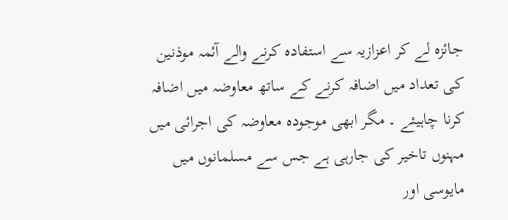جائزہ لے کر اعزازیہ سے استفادہ کرنے والے آئمہ موذنین کی تعداد میں اضافہ کرنے کے ساتھ معاوضہ میں اضافہ کرنا چاہیئے ۔ مگر ابھی موجودہ معاوضہ کی اجرائی میں مہنوں تاخیر کی جارہی ہے جس سے مسلمانوں میں مایوسی اور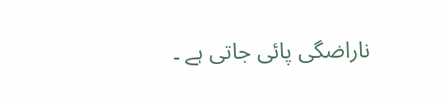ناراضگی پائی جاتی ہے ۔